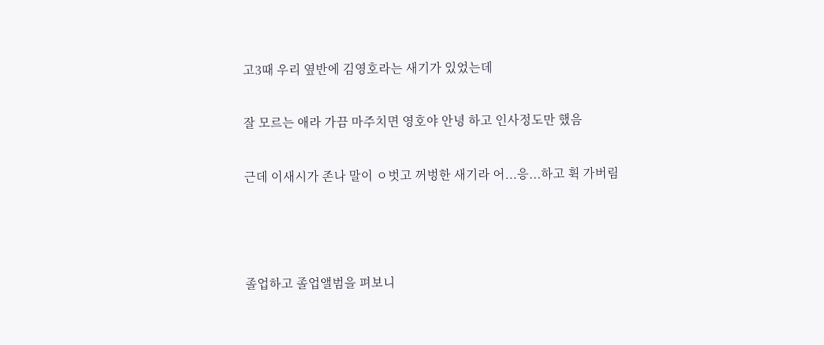고3때 우리 옆반에 김영호라는 새기가 있었는데

잘 모르는 애라 가끔 마주치면 영호야 안녕 하고 인사정도만 했음

근데 이새시가 존나 말이 ㅇ벗고 꺼벙한 새기라 어...응...하고 휙 가버림



졸업하고 졸업앨범을 펴보니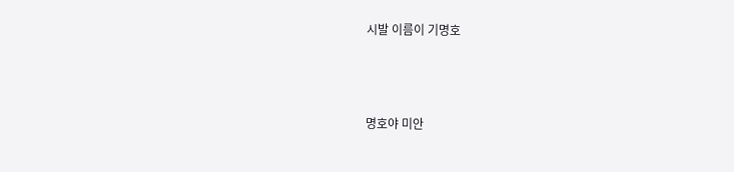시발 이름이 기명호



명호야 미안